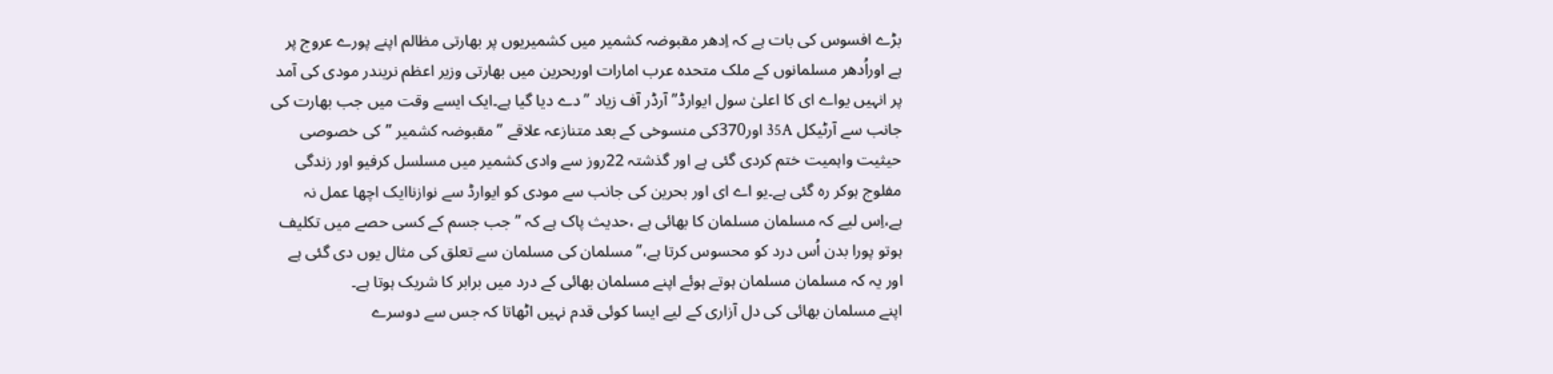بڑے افسوس کی بات ہے کہ اِدھر مقبوضہ کشمیر میں کشمیریوں پر بھارتی مظالم اپنے پورے عروج پر ہے اوراُدھر مسلمانوں کے ملک متحدہ عرب امارات اوربحرین میں بھارتی وزیر اعظم نریندر مودی کی آمد پر انہیں یواے ای کا اعلیٰ سول ایوارڈ”آرڈر آف زیاد ”دے دیا گیا ہے۔ایک ایسے وقت میں جب بھارت کی جانب سے آرٹیکل 35A اور370کی منسوخی کے بعد متنازعہ علاقے ”مقبوضہ کشمیر ”کی خصوصی حیثیت واہمیت ختم کردی گئی ہے اور گذشتہ 22روز سے وادی کشمیر میں مسلسل کرفیو اور زندگی مفلوج ہوکر رہ گئی ہے۔یو اے ای اور بحرین کی جانب سے مودی کو ایوارڈ سے نوازناایک اچھا عمل نہ ہے،اِس لیے کہ مسلمان مسلمان کا بھائی ہے ،حدیث پاک ہے کہ ”جب جسم کے کسی حصے میں تکلیف ہوتو پورا بدن اُس درد کو محسوس کرتا ہے،”مسلمان کی مسلمان سے تعلق کی مثال یوں دی گئی ہے اور یہ کہ مسلمان مسلمان ہوتے ہوئے اپنے مسلمان بھائی کے درد میں برابر کا شریک ہوتا ہے۔
اپنے مسلمان بھائی کی دل آزاری کے لیے ایسا کوئی قدم نہیں اٹھاتا کہ جس سے دوسرے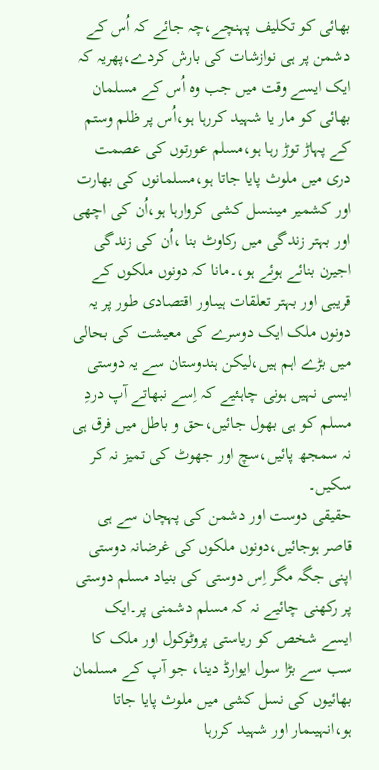بھائی کو تکلیف پہنچے،چہ جائے کہ اُس کے دشمن پر ہی نوازشات کی بارش کردے،پھریہ کہ ایک ایسے وقت میں جب وہ اُس کے مسلمان بھائی کو مار یا شہید کررہا ہو،اُس پر ظلم وستم کے پہاڑ توڑ رہا ہو،مسلم عورتوں کی عصمت دری میں ملوث پایا جاتا ہو،مسلمانوں کی بھارت اور کشمیر میںنسل کشی کروارہا ہو،اُن کی اچھی اور بہتر زندگی میں رکاوٹ بنا ،اُن کی زندگی اجیرن بنائے ہوئے ہو،۔مانا کہ دونوں ملکوں کے قریبی اور بہتر تعلقات ہیںاور اقتصادی طور پر یہ دونوں ملک ایک دوسرے کی معیشت کی بحالی میں بڑے اہم ہیں،لیکن ہندوستان سے یہ دوستی ایسی نہیں ہونی چاہئیے کہ اِسے نبھاتے آپ دردِ مسلم کو ہی بھول جائیں،حق و باطل میں فرق ہی نہ سمجھ پائیں،سچ اور جھوٹ کی تمیز نہ کر سکیں۔
حقیقی دوست اور دشمن کی پہچان سے ہی قاصر ہوجائیں،دونوں ملکوں کی غرضانہ دوستی اپنی جگہ مگر اِس دوستی کی بنیاد مسلم دوستی پر رکھنی چائیے نہ کہ مسلم دشمنی پر۔ایک ایسے شخص کو ریاستی پروٹوکول اور ملک کا سب سے بڑا سول ایوارڈ دینا، جو آپ کے مسلمان بھائیوں کی نسل کشی میں ملوث پایا جاتا ہو،انہیںمار اور شہید کررہا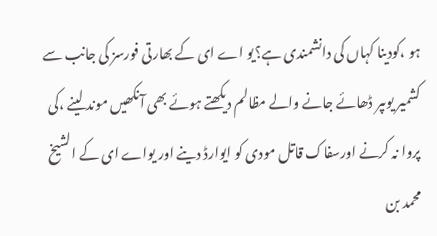ہو ،کودینا کہاں کی دانشمندی ہے؟یو اے ای کے بھارتی فورسز کی جانب سے کشمیر یوںپر ڈھائے جانے والے مظالم دیکھتے ہوئے بھی آنکھیں موند لینے ،کی پروا نہ کرنے اورسفاک قاتل مودی کو ایوارڈ دینے اور یواے ای کے الشیخ محمد بن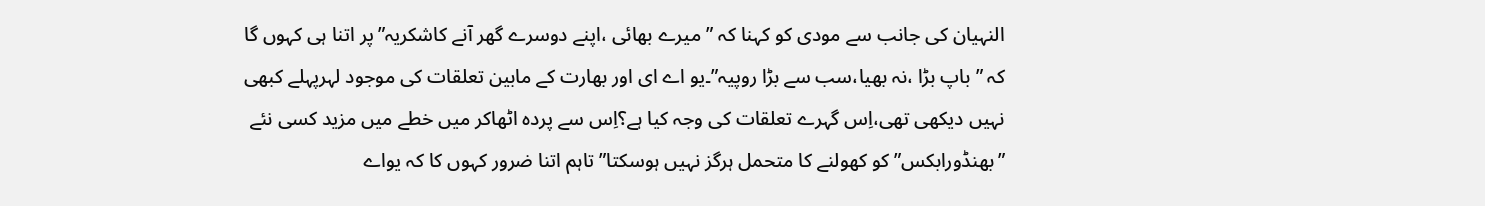النہیان کی جانب سے مودی کو کہنا کہ ”میرے بھائی ،اپنے دوسرے گھر آنے کاشکریہ”پر اتنا ہی کہوں گا کہ ”باپ بڑا ،نہ بھیا،سب سے بڑا روپیہ”۔یو اے ای اور بھارت کے مابین تعلقات کی موجود لہرپہلے کبھی نہیں دیکھی تھی،اِس گہرے تعلقات کی وجہ کیا ہے؟اِس سے پردہ اٹھاکر میں خطے میں مزید کسی نئے ”بھنڈورابکس”کو کھولنے کا متحمل ہرگز نہیں ہوسکتا”تاہم اتنا ضرور کہوں کا کہ یواے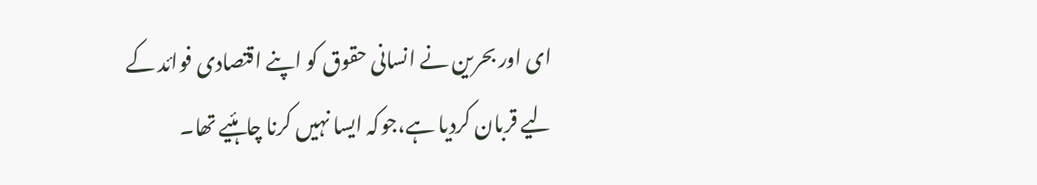ای اور بحرین نے انسانی حقوق کو اپنے اقتصادی فوائد کے لیے قربان کردیا ہے،جوکہ ایسا نہیں کرنا چاہئیے تھا۔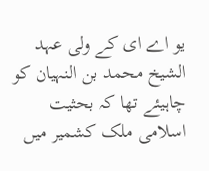یو اے ای کے ولی عہد الشیخ محمد بن النہیان کو چاہیئے تھا کہ بحثیت اسلامی ملک کشمیر میں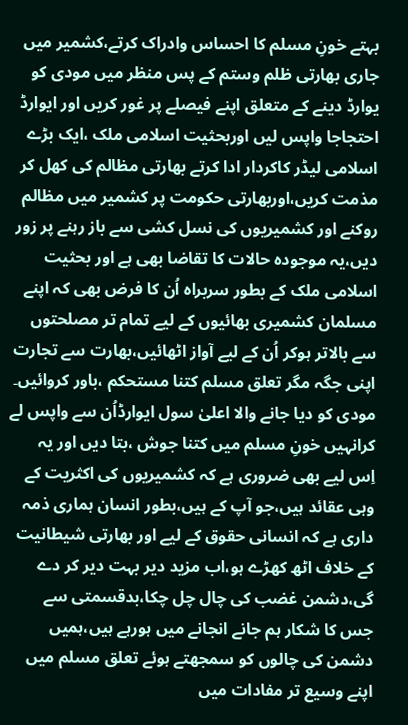بہتے خونِ مسلم کا احساس وادراک کرتے،کشمیر میں جاری بھارتی ظلم وستم کے پس منظر میں مودی کو یوارڈ دینے کے متعلق اپنے فیصلے پر غور کریں اور ایوارڈ احتجاجا واپس لیں اوربحثیت اسلامی ملک ،ایک بڑے اسلامی لیڈر کاکردار ادا کرتے بھارتی مظالم کی کھل کر مذمت کریں،اوربھارتی حکومت پر کشمیر میں مظالم روکنے اور کشمیریوں کی نسل کشی سے باز رہنے پر زور دیں،یہ موجودہ حالات کا تقاضا بھی ہے اور بحثیت اسلامی ملک کے بطور سربراہ اُن کا فرض بھی کہ اپنے مسلمان کشمیری بھائیوں کے لیے تمام تر مصلحتوں سے بالاتر ہوکر اُن کے لیے آواز اٹھائیں،بھارت سے تجارت اپنی جگہ مگر تعلق مسلم کتنا مستحکم ،باور کروائیں۔
مودی کو دیا جانے والا اعلیٰ سول ایوارڈاُن سے واپس لے کرانہیں خونِ مسلم میں کتنا جوش ،بتا دیں اور یہ اِس لیے بھی ضروری ہے کہ کشمیریوں کی اکثریت کے وہی عقائد ہیں،جو آپ کے ہیں،بطور انسان ہماری ذمہ داری ہے کہ انسانی حقوق کے لیے اور بھارتی شیطانیت کے خلاف اٹھ کھڑے ہو،اب مزید دیر بہت دیر کر دے گی،دشمن غضب کی چال چل چکا،بدقسمتی سے جس کا شکار ہم جانے انجانے میں ہورہے ہیں،ہمیں دشمن کی چالوں کو سمجھتے ہوئے تعلق مسلم میں اپنے وسیع تر مفادات میں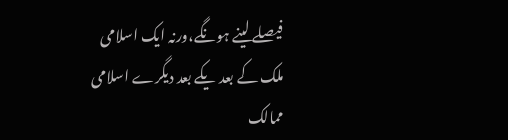فیصلے لینے ہونگے،ورنہ ایک اسلامی ملک کے بعد یکے بعد دیگرے اسلامی ممالک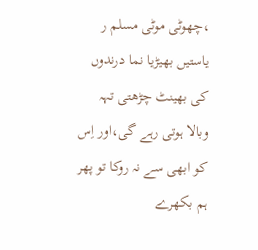،چھوٹی موٹی مسلم ر یاستیں بھیڑیا نما درندوں کی بھینٹ چڑھتی تہہ وبالا ہوتی رہے گی،اور اِس کو ابھی سے نہ روکا تو پھر ہم بکھرے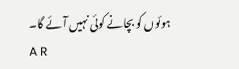ہوئوں کو بچانے کوئی نہیں آئے گا۔
A R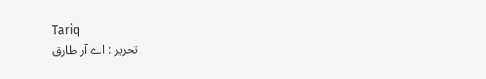Tariq
تحریر : اے آر طارق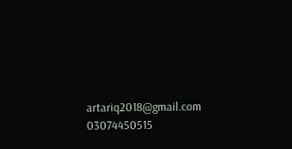artariq2018@gmail.com 03074450515